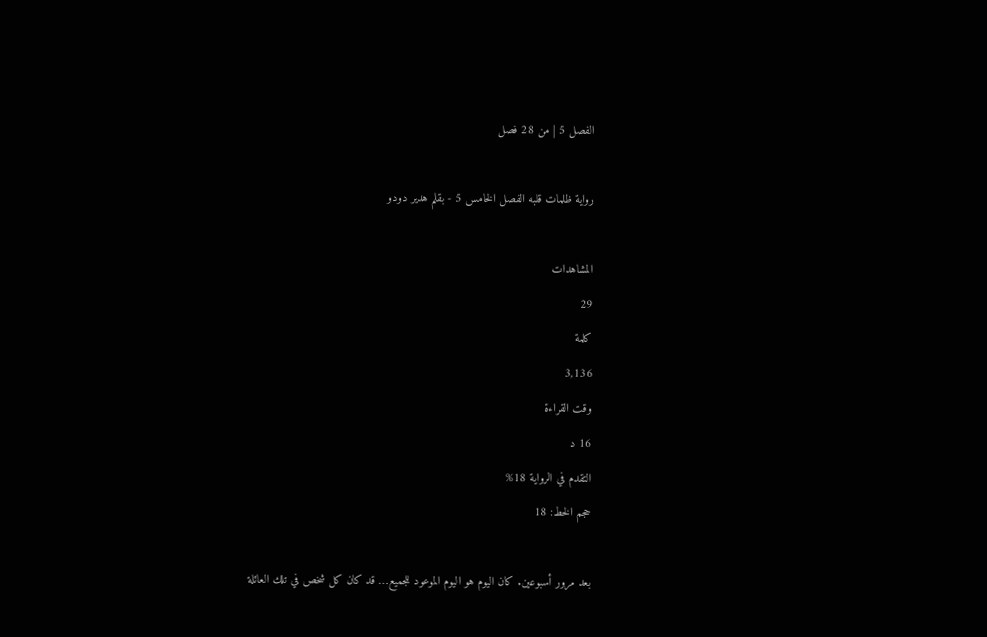الفصل 5 | من 28 فصل

رواية ظلمات قلبه الفصل الخامس 5 - بقلم هدير دودو

المشاهدات
29
كلمة
3,136
وقت القراءة
16 د
التقدم في الرواية 18%
حجم الخط: 18

بعد مرور أسبوعين. كان اليوم هو اليوم الموعود للجميع… قد كان كل شخص في تلك العائلة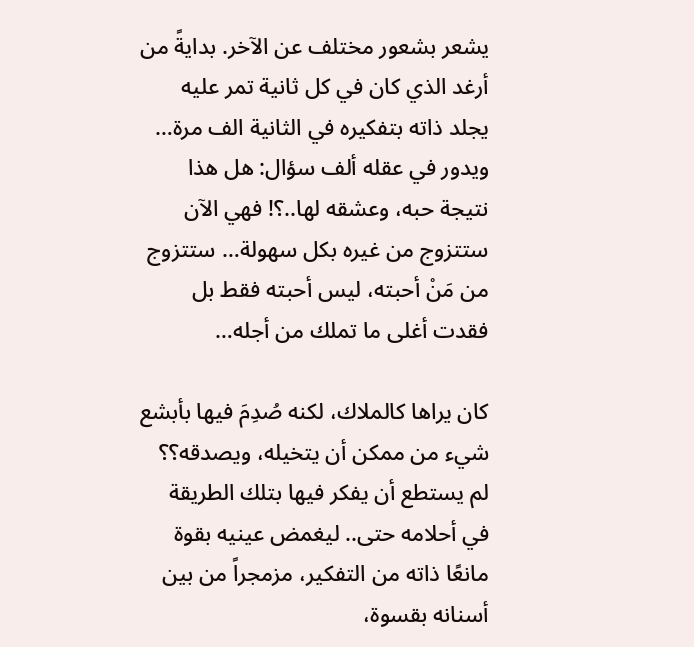يشعر بشعور مختلف عن الآخر. بدايةً من أرغد الذي كان في كل ثانية تمر عليه يجلد ذاته بتفكيره في الثانية الف مرة… ويدور في عقله ألف سؤال: هل هذا نتيجة حبه، وعشقه لها..؟! فهي الآن ستتزوج من غيره بكل سهولة… ستتزوج من مَنْ أحبته، ليس أحبته فقط بل فقدت أغلى ما تملك من أجله…

كان يراها كالملاك، لكنه صُدِمَ فيها بأبشع شيء من ممكن أن يتخيله، ويصدقه؟؟ لم يستطع أن يفكر فيها بتلك الطريقة في أحلامه حتى.. ليغمض عينيه بقوة مانعًا ذاته من التفكير، مزمجراً من بين أسنانه بقسوة،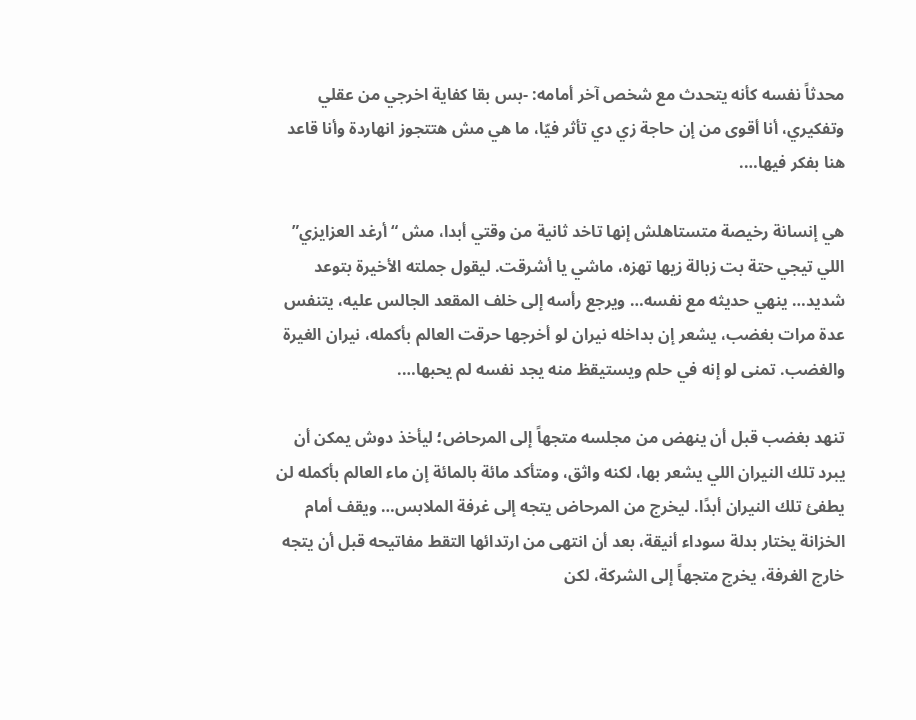محدثاً نفسه كأنه يتحدث مع شخص آخر أمامه: -بس بقا كفاية اخرجي من عقلي وتفكيري، أنا أقوى من إن حاجة زي دي تأثر فيّا، ما هي مش هتتجوز انهاردة وأنا قاعد هنا بفكر فيها….

هي إنسانة رخيصة متستاهلش إنها تاخد ثانية من وقتي أبدا، مش “أرغد العزايزي” اللي تيجي حتة بت زبالة زيها تهزه، ماشي يا أشرقت. ليقول جملته الأخيرة بتوعد شديد… ينهي حديثه مع نفسه… ويرجع رأسه إلى خلف المقعد الجالس عليه، يتنفس عدة مرات بغضب، يشعر إن بداخله نيران لو أخرجها حرقت العالم بأكمله، نيران الغيرة والغضب. تمنى لو إنه في حلم ويستيقظ منه يجد نفسه لم يحبها….

تنهد بغضب قبل أن ينهض من مجلسه متجهاً إلى المرحاض؛ ليأخذ دوش يمكن أن يبرد تلك النيران اللي يشعر بها، لكنه واثق، ومتأكد مائة بالمائة إن ماء العالم بأكمله لن يطفئ تلك النيران أبدًا. ليخرج من المرحاض يتجه إلى غرفة الملابس… ويقف أمام الخزانة يختار بدلة سوداء أنيقة، بعد أن انتهى من ارتدائها التقط مفاتيحه قبل أن يتجه خارج الغرفة، يخرج متجهاً إلى الشركة، لكن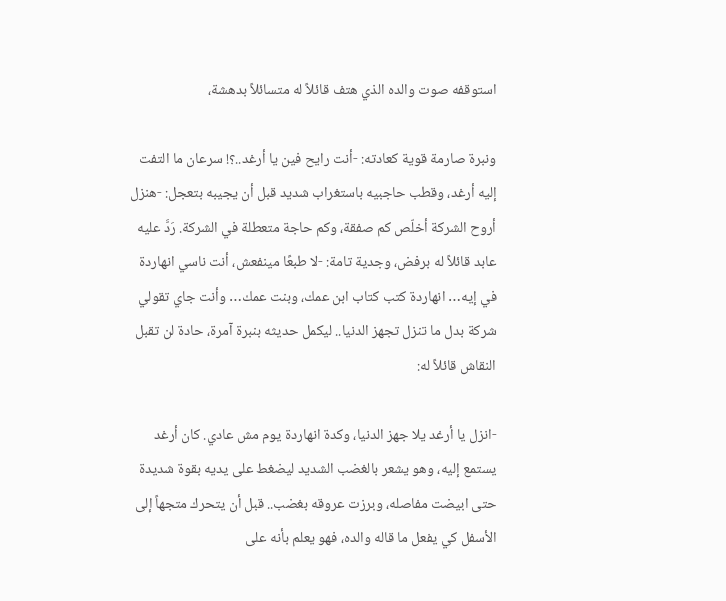استوقفه صوت والده الذي هتف قائلاً له متسائلاً بدهشة،

ونبرة صارمة قوية كعادته: -أنت رايح فين يا أرغد..؟! سرعان ما التفت إليه أرغد، وقطب حاجبيه باستغراب شديد قبل أن يجيبه بتعجل: -هنزل أروح الشركة أخلّص كم صفقة، وكم حاجة متعطلة في الشركة. رَدَّ عليه عابد قائلاً له برفض، وجدية تامة: -لا طبعًا مينفعش، أنت ناسي انهاردة في إيه… انهاردة كتب كتاب ابن عمك، وبنت عمك… وأنت جاي تقولي شركة بدل ما تنزل تجهز الدنيا.. ليكمل حديثه بنبرة آمرة، حادة لن تقبل النقاش قائلاً له:

-انزل يا أرغد يلا جهز الدنيا، وكدة انهاردة يوم مش عادي. كان أرغد يستمع إليه، وهو يشعر بالغضب الشديد ليضغط على يديه بقوة شديدة حتى ابيضت مفاصله، وبرزت عروقه بغضب.. قبل أن يتحرك متجهاً إلى الأسفل كي يفعل ما قاله والده، فهو يعلم بأنه على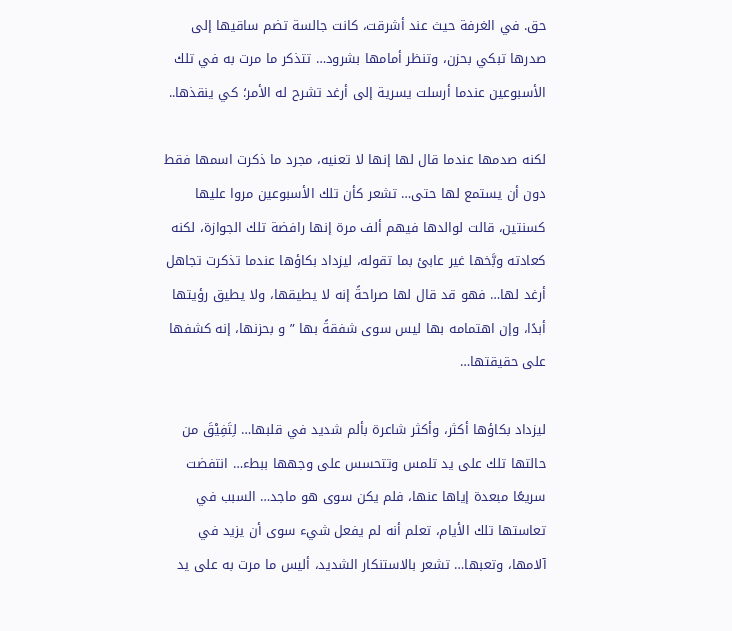حق. في الغرفة حيث عند أشرقت، كانت جالسة تضم ساقيها إلى صدرها تبكي بحزن، وتنظر أمامها بشرود… تتذكر ما مرت به في تلك الأسبوعين عندما أرسلت يسرية إلى أرغد تشرح له الأمر؛ كي ينقذها..

لكنه صدمها عندما قال لها إنها لا تعنيه، مجرد ما ذكرت اسمها فقط دون أن يستمع لها حتى… تشعر كأن تلك الأسبوعين مروا عليها كسنتين، قالت لوالدها فيهم ألف مرة إنها رافضة تلك الجوازة، لكنه كعادته وبَّخها غير عابئ بما تقوله، ليزداد بكاؤها عندما تذكرت تجاهل أرغد لها… فهو قد قال لها صراحةً إنه لا يطيقها، ولا يطيق رؤيتها أبدًا، وإن اهتمامه بها ليس سوى شفقةً بها ” و بحزنها، إنه كشفها على حقيقتها…

ليزداد بكاؤها أكثر، وأكثر شاعرة بألم شديد في قلبها… لِتَفِيْقَ من حالتها تلك على يد تلمس وتتحسس على وجهها ببطء… انتفضت سريعًا مبعدة إياها عنها، فلم يكن سوى هو ماجد… السبب في تعاستها تلك الأيام، تعلم أنه لم يفعل شيء سوى أن يزيد في آلامها، وتعبها… تشعر بالاستنكار الشديد، أليس ما مرت به على يد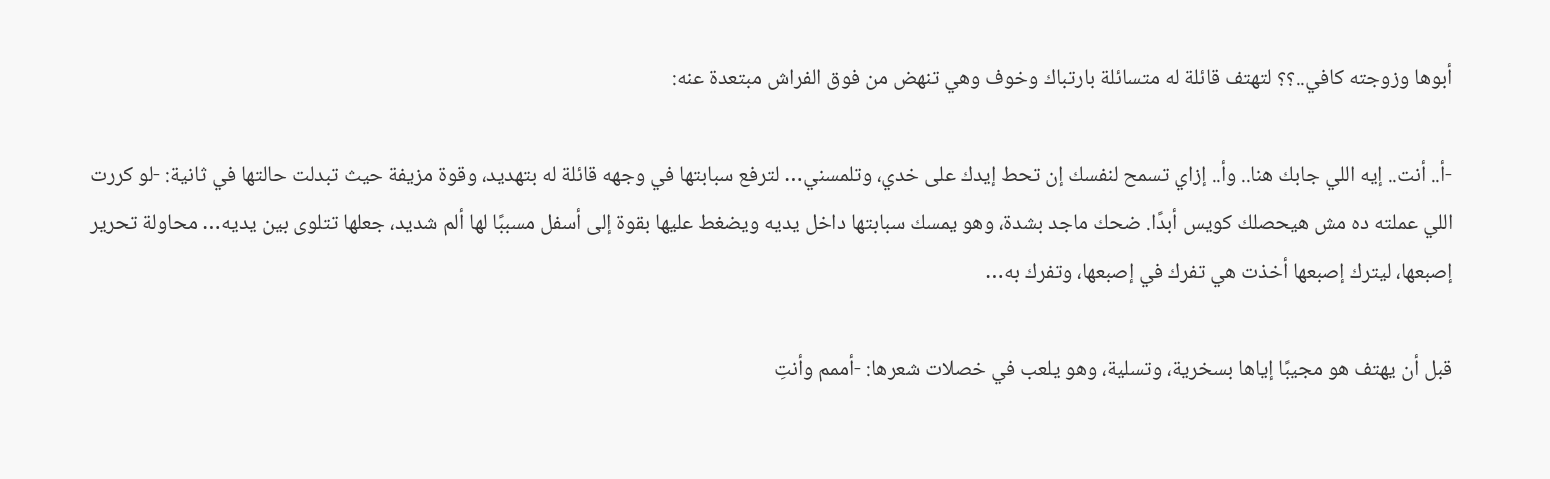أبوها وزوجته كافي..؟؟ لتهتف قائلة له متسائلة بارتباك وخوف وهي تنهض من فوق الفراش مبتعدة عنه:

-أ.. أنت.. إيه اللي جابك هنا.. وأ.. إزاي تسمح لنفسك إن تحط إيدك على خدي، وتلمسني… لترفع سبابتها في وجهه قائلة له بتهديد، وقوة مزيفة حيث تبدلت حالتها في ثانية: -لو كررت اللي عملته ده مش هيحصلك كويس أبدًا. ضحك ماجد بشدة، وهو يمسك سبابتها داخل يديه ويضغط عليها بقوة إلى أسفل مسببًا لها ألم شديد، جعلها تتلوى بين يديه… محاولة تحرير إصبعها، ليترك إصبعها أخذت هي تفرك في إصبعها، وتفرك به…

قبل أن يهتف هو مجيبًا إياها بسخرية، وتسلية، وهو يلعب في خصلات شعرها: -أممم وأنتِ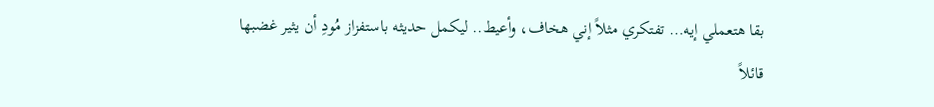بقا هتعملي إيه… تفتكري مثلاً إني هخاف، وأعيط.. ليكمل حديثه باستفزاز مُودِ أن يثير غضبها قائلاً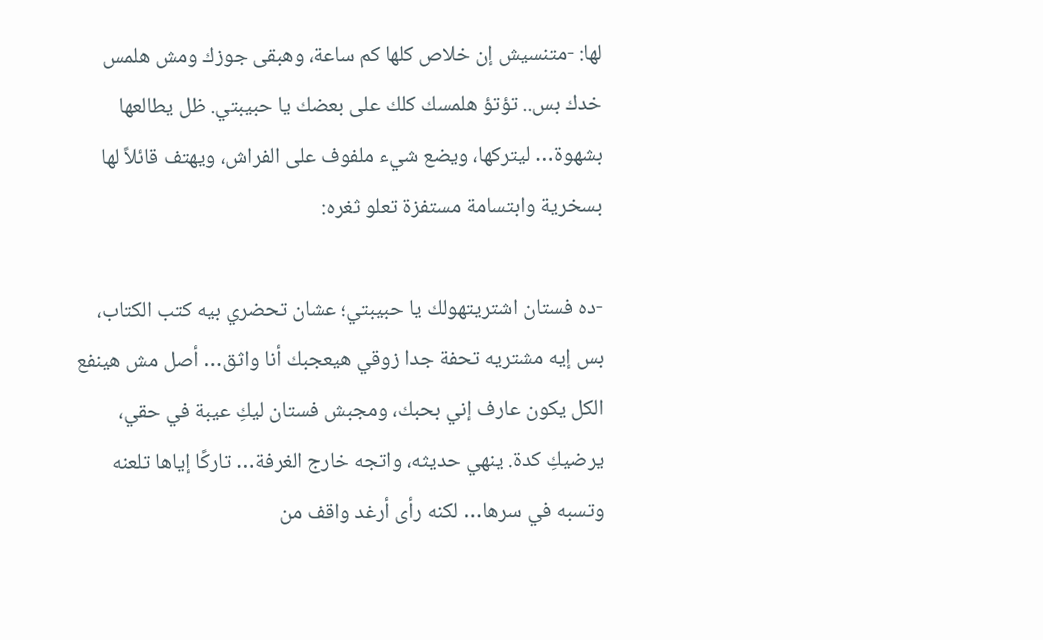لها: -متنسيش إن خلاص كلها كم ساعة، وهبقى جوزك ومش هلمس خدك بس.. تؤتؤ هلمسك كلك على بعضك يا حبيبتي. ظل يطالعها بشهوة… ليتركها، ويضع شيء ملفوف على الفراش، ويهتف قائلاً لها بسخرية وابتسامة مستفزة تعلو ثغره:

-ده فستان اشتريتهولك يا حبيبتي؛ عشان تحضري بيه كتب الكتاب، بس إيه مشتريه تحفة جدا زوقي هيعجبك أنا واثق… أصل مش هينفع الكل يكون عارف إني بحبك، ومجبش فستان ليكِ عيبة في حقي، يرضيكِ كدة. ينهي حديثه، واتجه خارج الغرفة… تاركًا إياها تلعنه وتسبه في سرها… لكنه رأى أرغد واقف من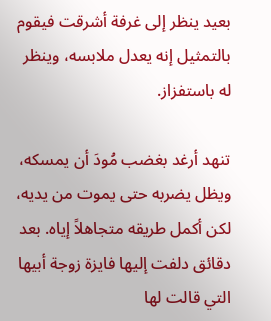بعيد ينظر إلى غرفة أشرقت فيقوم بالتمثيل إنه يعدل ملابسه، وينظر له باستفزاز.

تنهد أرغد بغضب مُودَ أن يمسكه، ويظل يضربه حتى يموت من يديه، لكن أكمل طريقه متجاهلاً إياه. بعد دقائق دلفت إليها فايزة زوجة أبيها التي قالت لها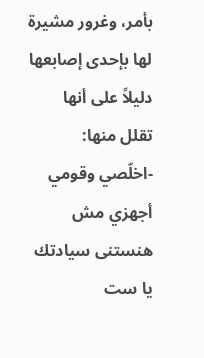بأمر، وغرور مشيرة لها بإحدى إصابعها دليلاً على أنها تقلل منها: -اخلّصي وقومي أجهزي مش هنستنى سيادتك يا ست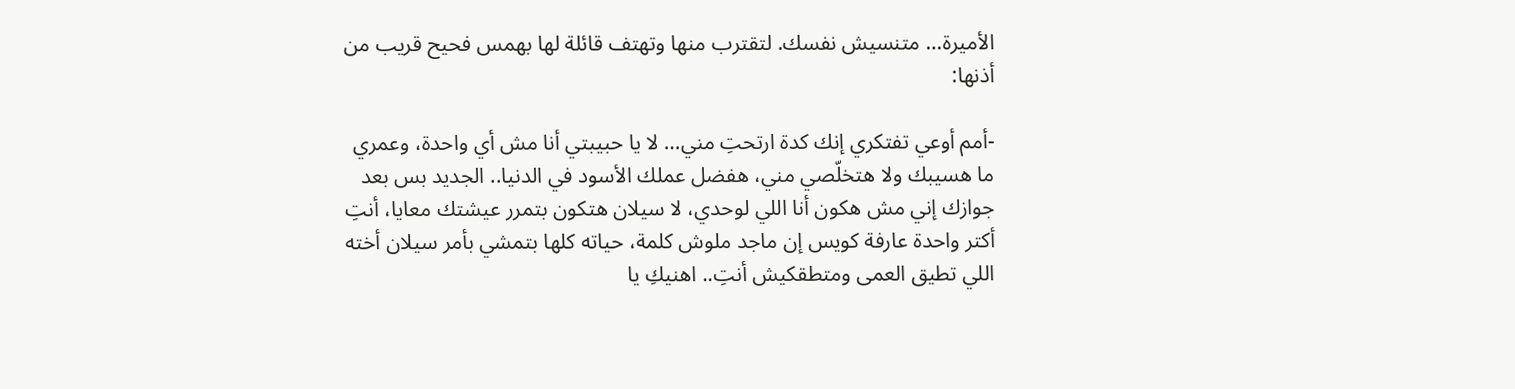الأميرة… متنسيش نفسك. لتقترب منها وتهتف قائلة لها بهمس فحيح قريب من أذنها:

-أمم أوعي تفتكري إنك كدة ارتحتِ مني… لا يا حبيبتي أنا مش أي واحدة، وعمري ما هسيبك ولا هتخلّصي مني، هفضل عملك الأسود في الدنيا.. الجديد بس بعد جوازك إني مش هكون أنا اللي لوحدي، لا سيلان هتكون بتمرر عيشتك معايا، أنتِ أكتر واحدة عارفة كويس إن ماجد ملوش كلمة، حياته كلها بتمشي بأمر سيلان أخته اللي تطيق العمى ومتطقكيش أنتِ.. اهنيكِ يا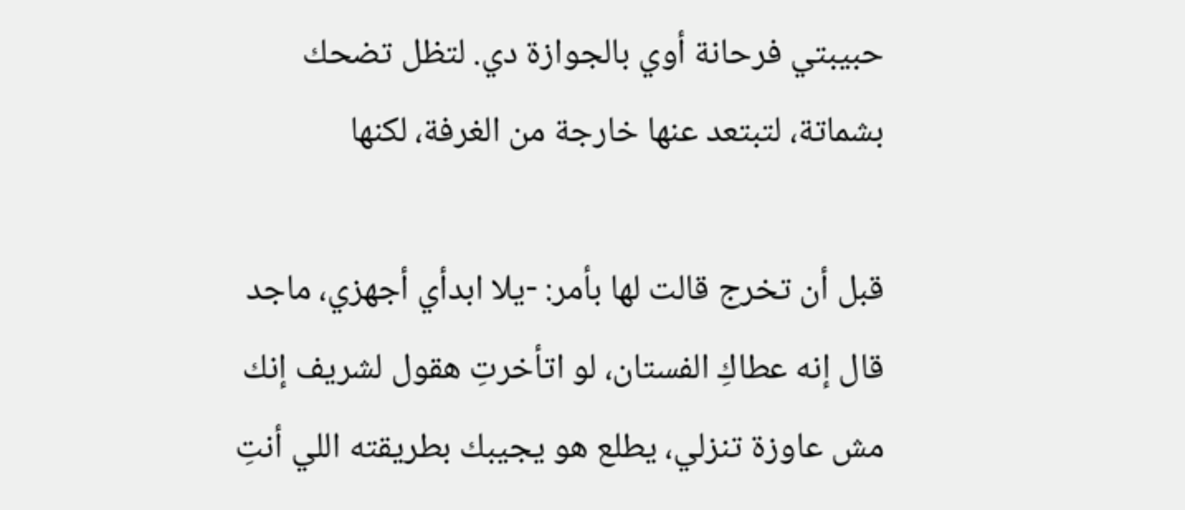حبيبتي فرحانة أوي بالجوازة دي. لتظل تضحك بشماتة، لتبتعد عنها خارجة من الغرفة، لكنها

قبل أن تخرج قالت لها بأمر: -يلا ابدأي أجهزي، ماجد قال إنه عطاكِ الفستان، لو اتأخرتِ هقول لشريف إنك مش عاوزة تنزلي، يطلع هو يجيبك بطريقته اللي أنتِ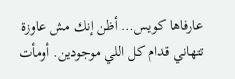عارفاها كويس… أظن إنك مش عاوزة تتهاني قدام كل اللي موجودين. أومأت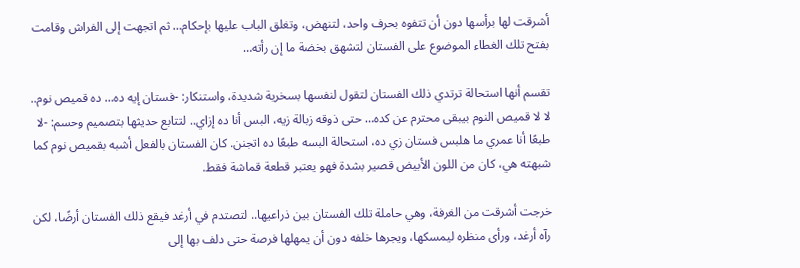أشرقت لها برأسها دون أن تتفوه بحرف واحد، لتنهض، وتغلق الباب عليها بإحكام… ثم اتجهت إلى الفراش وقامت بفتح تلك الغطاء الموضوع على الفستان لتشهق بخضة ما إن رأته…

تقسم أنها استحالة ترتدي ذلك الفستان لتقول لنفسها بسخرية شديدة، واستنكار: -فستان إيه ده… ده قميص نوم.. لا لا قميص النوم بيبقى محترم عن كده… حتى ذوقه زبالة زيه، البس أنا ده إزاي.. لتتابع حديثها بتصميم وحسم: -لا طبعًا أنا عمري ما هلبس فستان زي ده، استحالة البسه طبعًا ده اتجنن. كان الفستان بالفعل أشبه بقميص نوم كما شبهته هي، كان من اللون الأبيض قصير بشدة فهو يعتبر قطعة قماشة فقط.

خرجت أشرقت من الغرفة، وهي حاملة تلك الفستان بين ذراعيها.. لتصتدم في أرغد فيقع ذلك الفستان أرضًا، لكن رآه أرغد، ورأى منظره ليمسكها، ويجرها خلفه دون أن يمهلها فرصة حتى دلف بها إلى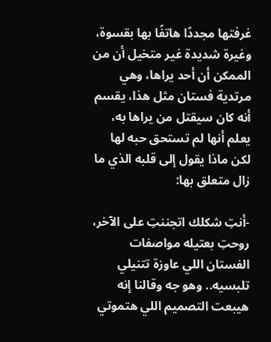غرفتها مجددًا هاتفًا بها بقسوة، وغيرة شديدة غير متخيل أن من الممكن أن أحد يراها، وهي مرتدية فستان مثل هذا، يقسم أنه كان سيقتل من يراها به، يعلم أنها لم تستحق حبه لها لكن ماذا يقول إلى قلبه الذي ما زال متعلق بها:

-أنتِ شكلك اتجننتِ على الآخر، روحتِ بعتيله مواصفات الفستان اللي عاوزة تتنيلي تلبسيه.. وهو جه وقالنا إنه هيبعت التصميم اللي هتموتي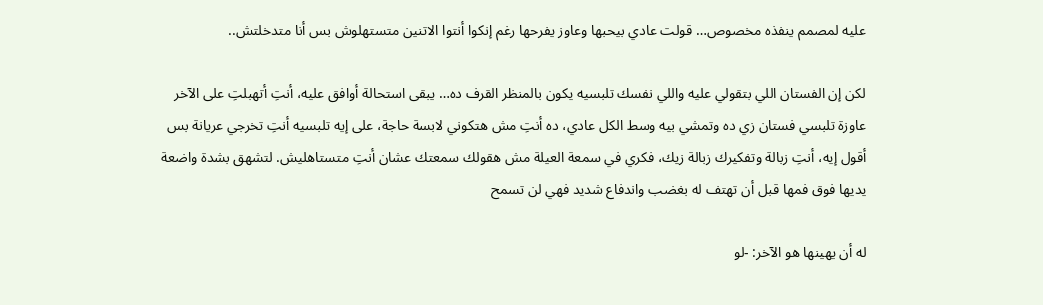عليه لمصمم ينفذه مخصوص… قولت عادي بيحبها وعاوز يفرحها رغم إنكوا أنتوا الاتنين متستهلوش بس أنا متدخلتش..

لكن إن الفستان اللي بتقولي عليه واللي نفسك تلبسيه يكون بالمنظر القرف ده… يبقى استحالة أوافق عليه، أنتِ أتهبلتِ على الآخر عاوزة تلبسي فستان زي ده وتمشي بيه وسط الكل عادي، ده أنتِ مش هتكوني لابسة حاجة، على إيه تلبسيه أنتِ تخرجي عريانة بس أقول إيه، أنتِ زبالة وتفكيرك زبالة زيك، فكري في سمعة العيلة مش هقولك سمعتك عشان أنتِ متستاهليش. لتشهق بشدة واضعة يديها فوق فمها قبل أن تهتف له بغضب واندفاع شديد فهي لن تسمح

له أن يهينها هو الآخر: -لو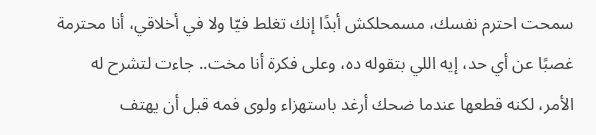سمحت احترم نفسك، مسمحلكش أبدًا إنك تغلط فيّا ولا في أخلاقي، أنا محترمة غصبًا عن أي حد، إيه اللي بتقوله ده، وعلى فكرة أنا مخت.. جاءت لتشرح له الأمر، لكنه قطعها عندما ضحك أرغد باستهزاء ولوى فمه قبل أن يهتف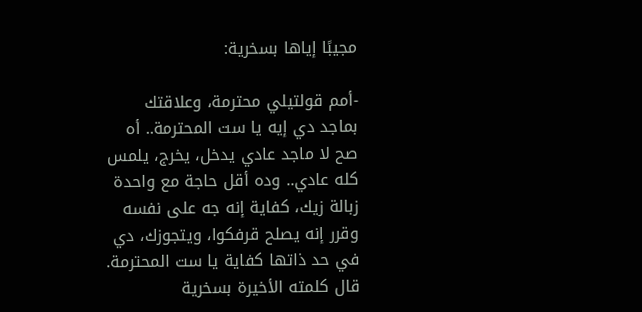مجيبًا إياها بسخرية:

-أمم قولتيلي محترمة، وعلاقتك بماجد دي إيه يا ست المحترمة.. أه صح لا ماجد عادي يدخل، يخرج، يلمس كله عادي.. وده أقل حاجة مع واحدة زبالة زيك، كفاية إنه جه على نفسه وقرر إنه يصلح قرفكوا، ويتجوزك، دي في حد ذاتها كفاية يا ست المحترمة. قال كلمته الأخيرة بسخرية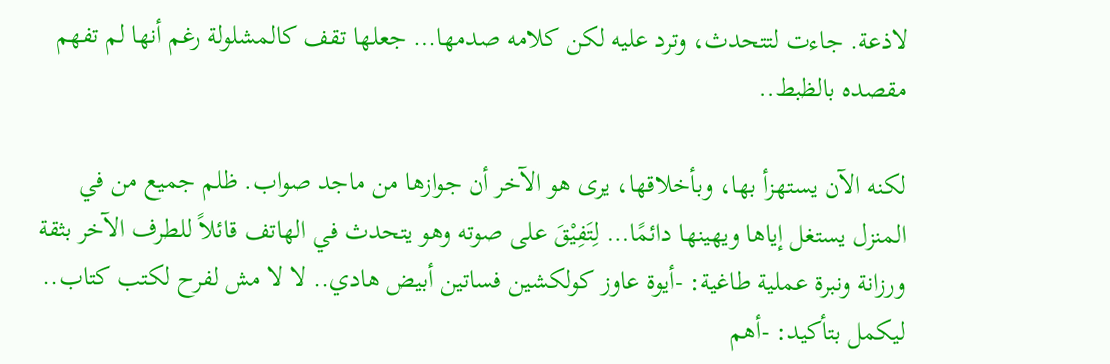لاذعة. جاءت لتتحدث، وترد عليه لكن كلامه صدمها… جعلها تقف كالمشلولة رغم أنها لم تفهم مقصده بالظبط..

لكنه الآن يستهزأ بها، وبأخلاقها، يرى هو الآخر أن جوازها من ماجد صواب. ظلم جميع من في المنزل يستغل إياها ويهينها دائمًا… لِتَفِيْقَ على صوته وهو يتحدث في الهاتف قائلاً للطرف الآخر بثقة ورزانة ونبرة عملية طاغية: -أيوة عاوز كولكشين فساتين أبيض هادي.. لا لا مش لفرح لكتب كتاب.. ليكمل بتأكيد: -أهم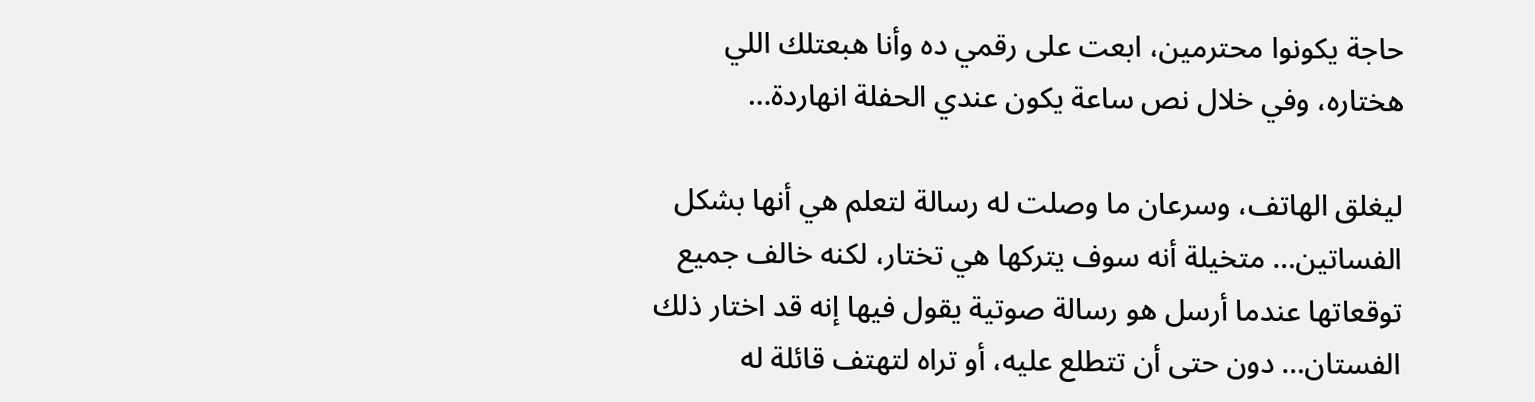حاجة يكونوا محترمين، ابعت على رقمي ده وأنا هبعتلك اللي هختاره، وفي خلال نص ساعة يكون عندي الحفلة انهاردة…

ليغلق الهاتف، وسرعان ما وصلت له رسالة لتعلم هي أنها بشكل الفساتين… متخيلة أنه سوف يتركها هي تختار، لكنه خالف جميع توقعاتها عندما أرسل هو رسالة صوتية يقول فيها إنه قد اختار ذلك الفستان… دون حتى أن تتطلع عليه، أو تراه لتهتف قائلة له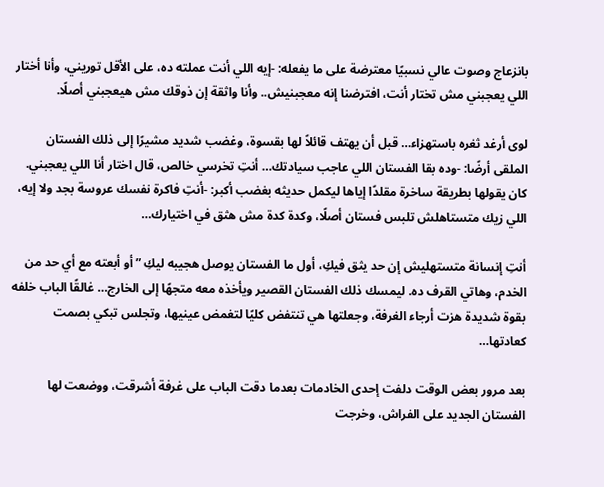بانزعاج وصوت عالي نسبيًا معترضة على ما يفعله: -إيه اللي أنت عملته ده، على الأقل توريني، وأنا أختار اللي يعجبني مش تختار أنت، افترضنا إنه معجبنيش.. وأنا واثقة إن ذوقك مش هيعجبني أصلًا.

لوى أرغد ثغره باستهزاء… قبل أن يهتف قائلاً لها بقسوة، وغضب شديد مشيرًا إلى ذلك الفستان الملقى أرضًا: -وده بقا الفستان اللي عاجب سيادتك… أنتِ تخرسي خالص، قال اختار أنا اللي يعجبني. كان يقولها بطريقة ساخرة مقلدًا إياها ليكمل حديثه بغضب أكبر: -أنتِ فاكرة نفسك عروسة بجد ولا إيه، اللي زيك متستاهلش تلبس فستان أصلًا، وكدة كدة مش هثق في اختيارك…

أنتِ إنسانة متستهليش إن حد يثق فيكِ، أول ما الفستان يوصل هجيبه ليكِ ” أو أبعته مع أي حد من الخدم، وهاتي القرف ده. ليمسك ذلك الفستان القصير ويأخذه معه متجهًا إلى الخارج… غالقًا الباب خلفه بقوة شديدة هزت أرجاء الغرفة، وجعلتها هي تنتفض كليًا لتغمض عينيها، وتجلس تبكي بصمت كعادتها…

بعد مرور بعض الوقت دلفت إحدى الخادمات بعدما دقت الباب على غرفة أشرقت، ووضعت لها الفستان الجديد على الفراش، وخرجت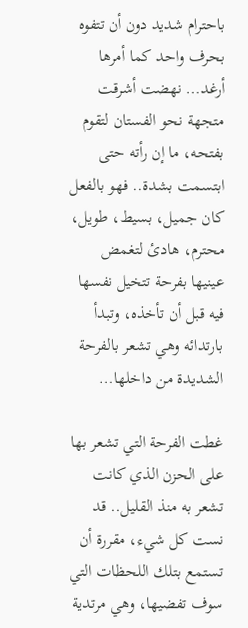باحترام شديد دون أن تتفوه بحرف واحد كما أمرها أرغد… نهضت أشرقت متجهة نحو الفستان لتقوم بفتحه، ما إن رأته حتى ابتسمت بشدة.. فهو بالفعل كان جميل، بسيط، طويل، محترم، هادئ لتغمض عينيها بفرحة تتخيل نفسها فيه قبل أن تأخذه، وتبدأ بارتدائه وهي تشعر بالفرحة الشديدة من داخلها…

غطت الفرحة التي تشعر بها على الحزن الذي كانت تشعر به منذ القليل.. قد نست كل شيء، مقررة أن تستمع بتلك اللحظات التي سوف تفضيها، وهي مرتدية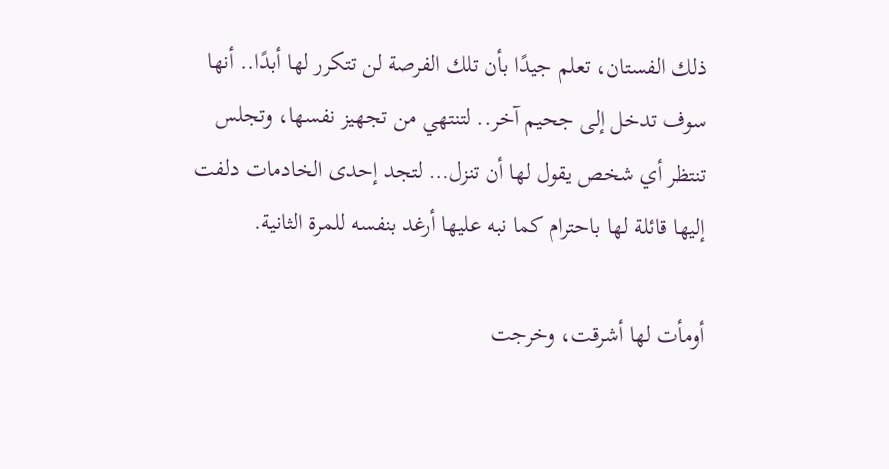ذلك الفستان، تعلم جيدًا بأن تلك الفرصة لن تتكرر لها أبدًا.. أنها سوف تدخل إلى جحيم آخر.. لتنتهي من تجهيز نفسها، وتجلس تنتظر أي شخص يقول لها أن تنزل… لتجد إحدى الخادمات دلفت إليها قائلة لها باحترام كما نبه عليها أرغد بنفسه للمرة الثانية.

أومأت لها أشرقت، وخرجت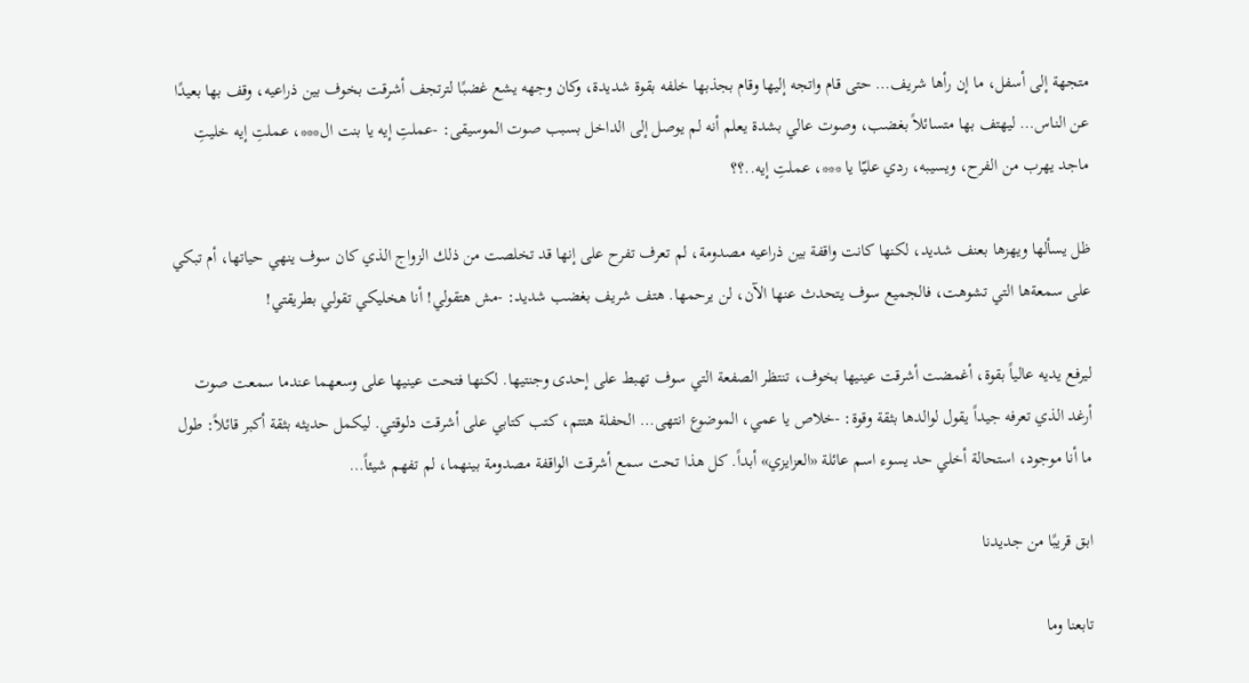متجهة إلى أسفل، ما إن رأها شريف… حتى قام واتجه إليها وقام بجذبها خلفه بقوة شديدة، وكان وجهه يشع غضبًا لترتجف أشرقت بخوف بين ذراعيه، وقف بها بعيدًا عن الناس… ليهتف بها متسائلاً بغضب، وصوت عالي بشدة يعلم أنه لم يوصل إلى الداخل بسبب صوت الموسيقى: -عملتِ إيه يا بنت ال***، عملتِ إيه خليتِ ماجد يهرب من الفرح، ويسيبه، ردي عليّا يا ***، عملتِ إيه..؟؟

ظل يسألها ويهزها بعنف شديد، لكنها كانت واقفة بين ذراعيه مصدومة، لم تعرف تفرح على إنها قد تخلصت من ذلك الزواج الذي كان سوف ينهي حياتها، أم تبكي على سمعةها التي تشوهت، فالجميع سوف يتحدث عنها الآن، لن يرحمها. هتف شريف بغضب شديد: -مش هتقولي! أنا هخليكي تقولي بطريقتي!

ليرفع يديه عالياً بقوة، أغمضت أشرقت عينيها بخوف، تنتظر الصفعة التي سوف تهبط على إحدى وجنتيها. لكنها فتحت عينيها على وسعهما عندما سمعت صوت أرغد الذي تعرفه جيداً يقول لوالدها بثقة وقوة: -خلاص يا عمي، الموضوع انتهى… الحفلة هتتم، كتب كتابي على أشرقت دلوقتي. ليكمل حديثه بثقة أكبر قائلاً: طول ما أنا موجود، استحالة أخلي حد يسوء اسم عائلة «العزايزي» أبداً. كل هذا تحت سمع أشرقت الواقفة مصدومة بينهما، لم تفهم شيئاً…

ابق قريبًا من جديدنا

تابعنا وما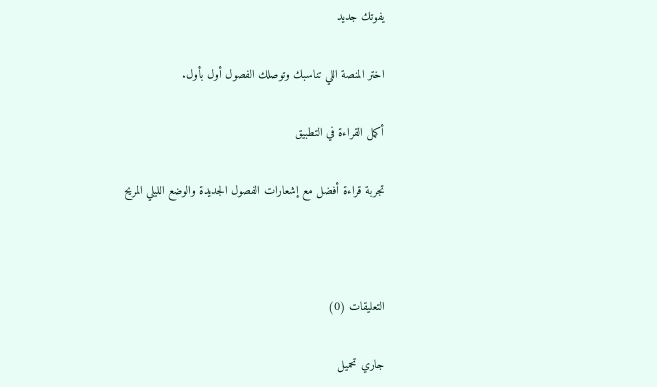يفوتك جديد

اختر المنصة اللي تناسبك وتوصلك الفصول أول بأول.

أكمل القراءة في التطبيق

تجربة قراءة أفضل مع إشعارات الفصول الجديدة والوضع الليلي المريح



التعليقات (0)

جاري تحميل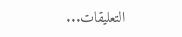التعليقات...